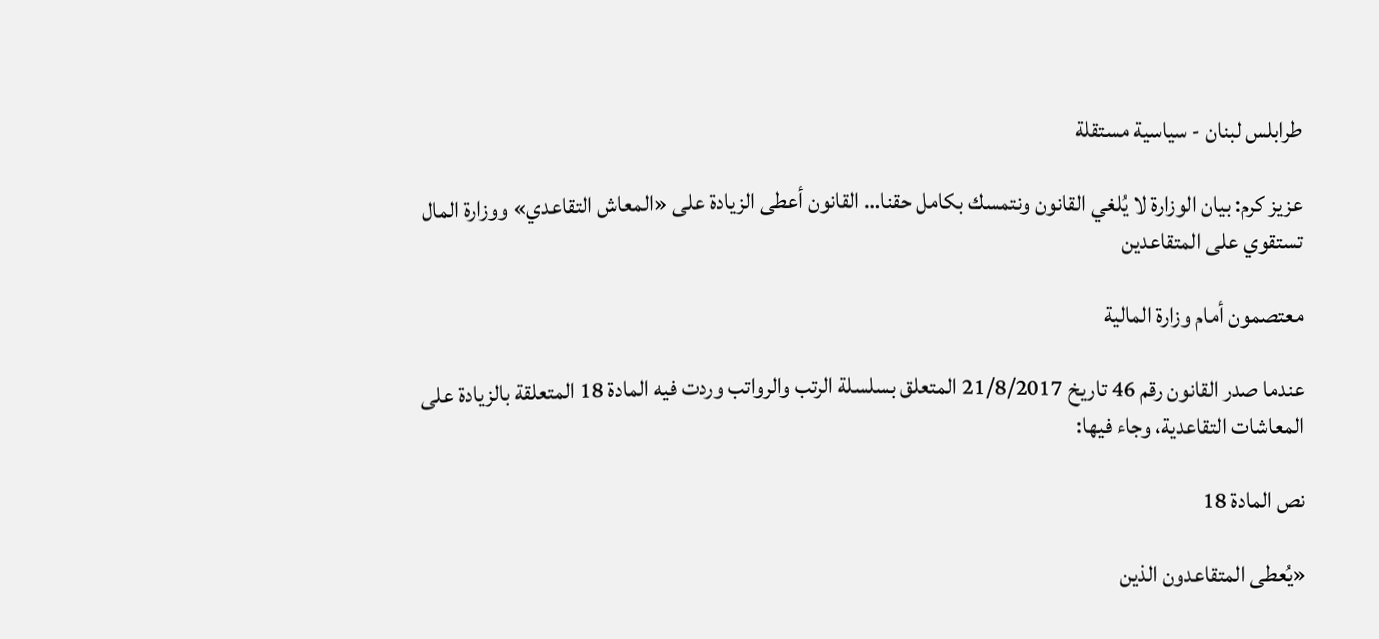طرابلس لبنان - سياسية مستقلة

عزيز كرم: بيان الوزارة لا يُلغي القانون ونتمسك بكامل حقنا… القانون أعطى الزيادة على «المعاش التقاعدي» ووزارة المال تستقوي على المتقاعدين

معتصمون أمام وزارة المالية

عندما صدر القانون رقم 46 تاريخ 21/8/2017 المتعلق بسلسلة الرتب والرواتب وردت فيه المادة 18 المتعلقة بالزيادة على المعاشات التقاعدية، وجاء فيها:

نص المادة 18

«يُعطى المتقاعدون الذين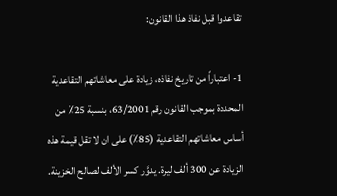تقاعدوا قبل نفاذ هذا القانون:

1- اعتباراً من تاريخ نفاذه، زيادة على معاشاتهم التقاعدية المحددة بموجب القانون رقم 63/2001، بنسبة 25٪ من أساس معاشاتهم التقاعدية (85٪) على ان لا تقل قيمة هذه الزيادة عن 300 ألف ليرة. يدوَّر كسر الألف لصالح الخزينة.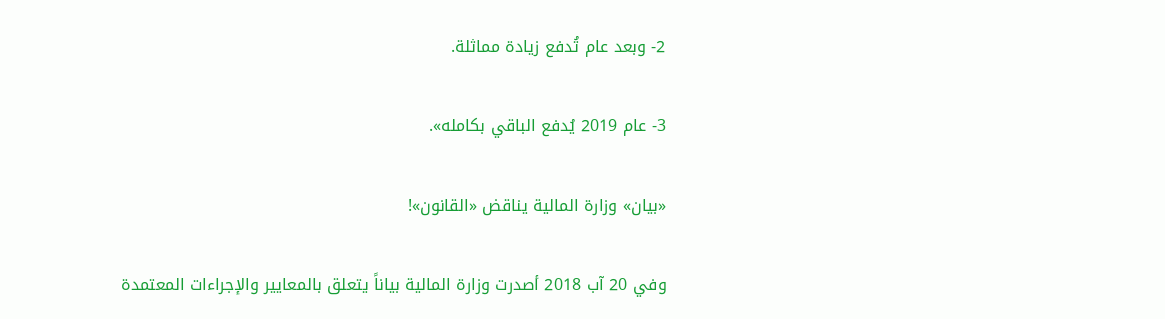2- وبعد عام تُدفع زيادة مماثلة.

3- عام 2019 يُدفع الباقي بكامله».

«بيان» وزارة المالية يناقض «القانون»!

وفي 20 آب 2018 أصدرت وزارة المالية بياناً يتعلق بالمعايير والإجراءات المعتمدة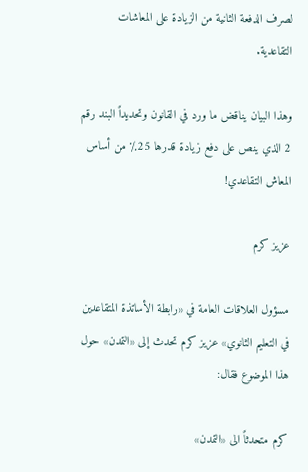لصرف الدفعة الثانية من الزيادة على المعاشات التقاعدية.

وهذا البيان يناقض ما ورد في القانون وتحديداً البند رقم 2 الذي ينص على دفع زيادة قدرها 25٪ من أساس المعاش التقاعدي!

عزيز كرم

مسؤول العلاقات العامة في «رابطة الأساتذة المتقاعدين في التعليم الثانوي» عزيز كرم تحدث إلى «التمدن» حول هذا الموضوع فقال:

كرم متحدثاً الى «التمدن»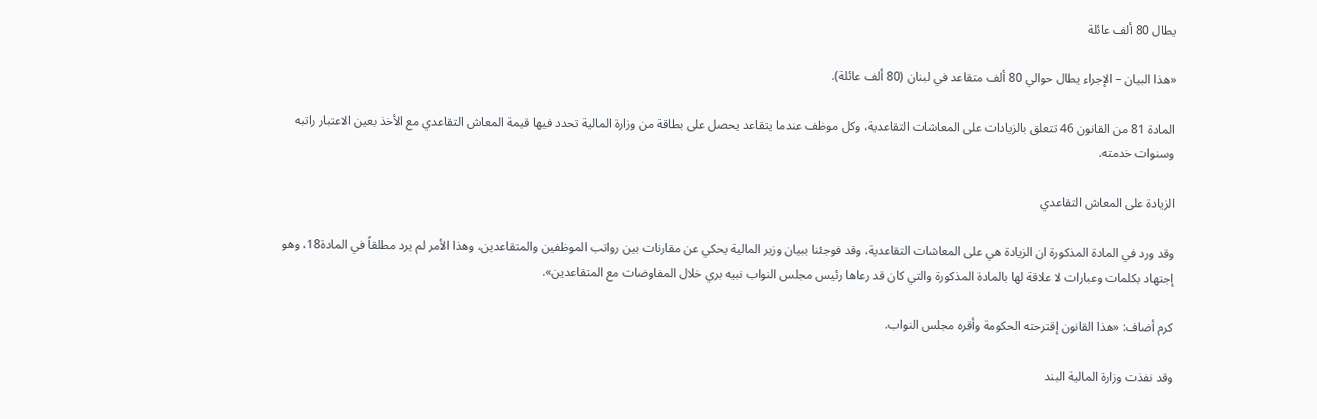يطال 80 ألف عائلة

«هذا البيان – الإجراء يطال حوالي 80 ألف متقاعد في لبنان (80 ألف عائلة).

المادة 81 من القانون 46 تتعلق بالزيادات على المعاشات التقاعدية، وكل موظف عندما يتقاعد يحصل على بطاقة من وزارة المالية تحدد فيها قيمة المعاش التقاعدي مع الأخذ بعين الاعتبار راتبه وسنوات خدمته.

الزيادة على المعاش التقاعدي

وقد ورد في المادة المذكورة ان الزيادة هي على المعاشات التقاعدية، وقد فوجئنا ببيان وزير المالية يحكي عن مقارنات بين رواتب الموظفين والمتقاعدين، وهذا الأمر لم يرد مطلقاً في المادة18، وهو إجتهاد بكلمات وعبارات لا علاقة لها بالمادة المذكورة والتي كان قد رعاها رئيس مجلس النواب نبيه بري خلال المفاوضات مع المتقاعدين».

كرم أضاف: «هذا القانون إقترحته الحكومة وأقره مجلس النواب.

وقد نفذت وزارة المالية البند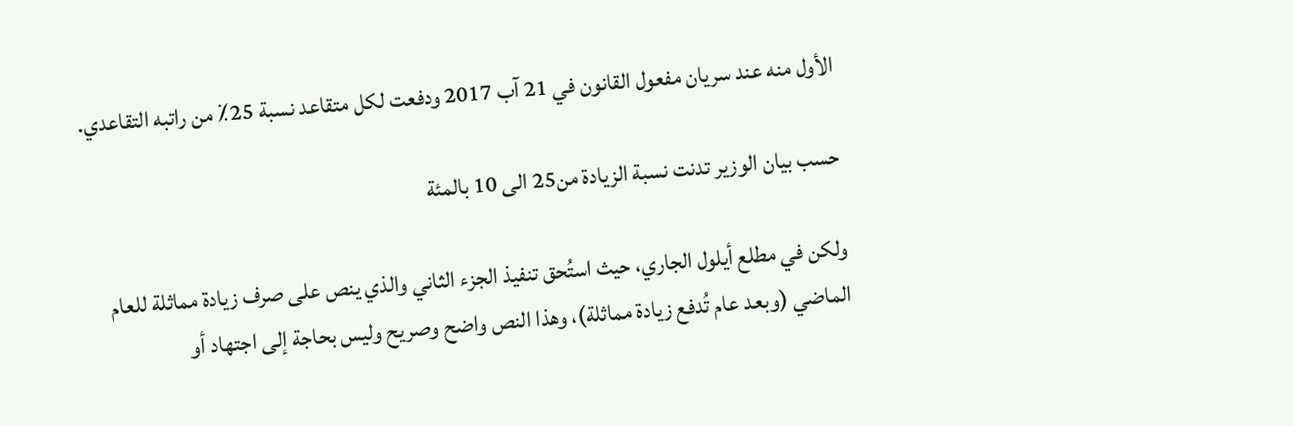الأول منه عند سريان مفعول القانون في 21 آب 2017 ودفعت لكل متقاعد نسبة 25٪ من راتبه التقاعدي.

حسب بيان الوزير تدنت نسبة الزيادة من25 الى 10 بالمئة

ولكن في مطلع أيلول الجاري، حيث استُحق تنفيذ الجزء الثاني والذي ينص على صرف زيادة مماثلة للعام الماضي (وبعد عام تُدفع زيادة مماثلة)، وهذا النص واضح وصريح وليس بحاجة إلى اجتهاد أو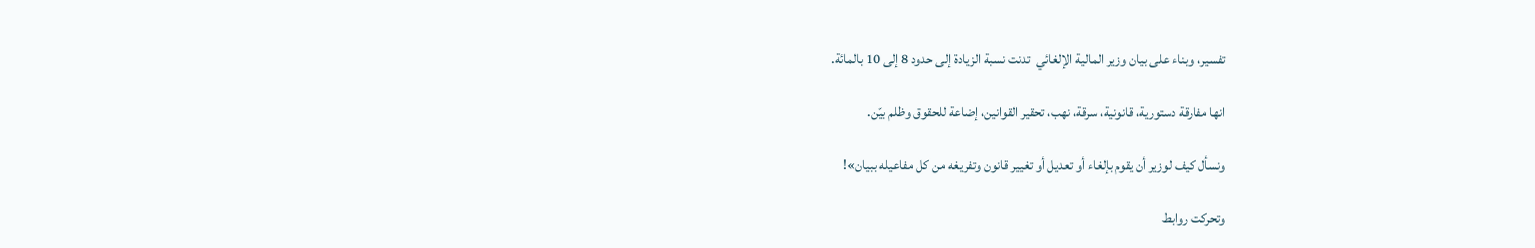تفسير، وبناء على بيان وزير المالية الإلغائي  تدنت نسبة الزيادة إلى حدود 8 إلى 10 بالمائة.

انها مفارقة دستورية، قانونية، سرقة، نهب، تحقير القوانين، إضاعة للحقوق وظلم بيّن.

ونسأل كيف لوزير أن يقوم بإلغاء أو تعديل أو تغيير قانون وتفريغه من كل مفاعيله ببيان»!

وتحركت روابط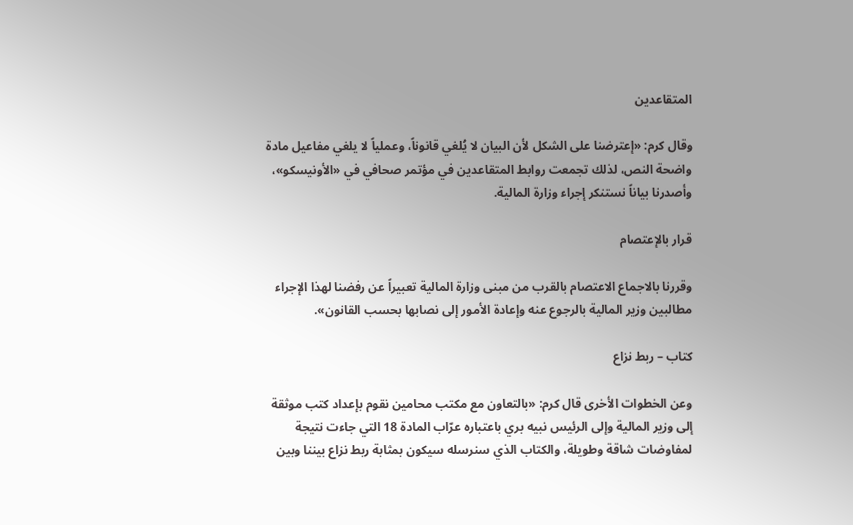المتقاعدين

وقال كرم: «إعترضنا على الشكل لأن البيان لا يُلغي قانوناً، وعملياً لا يلغي مفاعيل مادة واضحة النص، لذلك تجمعت روابط المتقاعدين في مؤتمر صحافي في «الأونيسكو»، وأصدرنا بياناً نستنكر إجراء وزارة المالية.

قرار بالإعتصام

وقررنا بالاجماع الاعتصام بالقرب من مبنى وزارة المالية تعبيراً عن رفضنا لهذا الإجراء مطالبين وزير المالية بالرجوع عنه وإعادة الأمور إلى نصابها بحسب القانون».

كتاب – ربط نزاع

وعن الخطوات الأخرى قال كرم: «بالتعاون مع مكتب محامين نقوم بإعداد كتب موثقة إلى وزير المالية وإلى الرئيس نبيه بري باعتباره عرّاب المادة 18 التي جاءت نتيجة لمفاوضات شاقة وطويلة، والكتاب الذي سنرسله سيكون بمثابة ربط نزاع بيننا وبين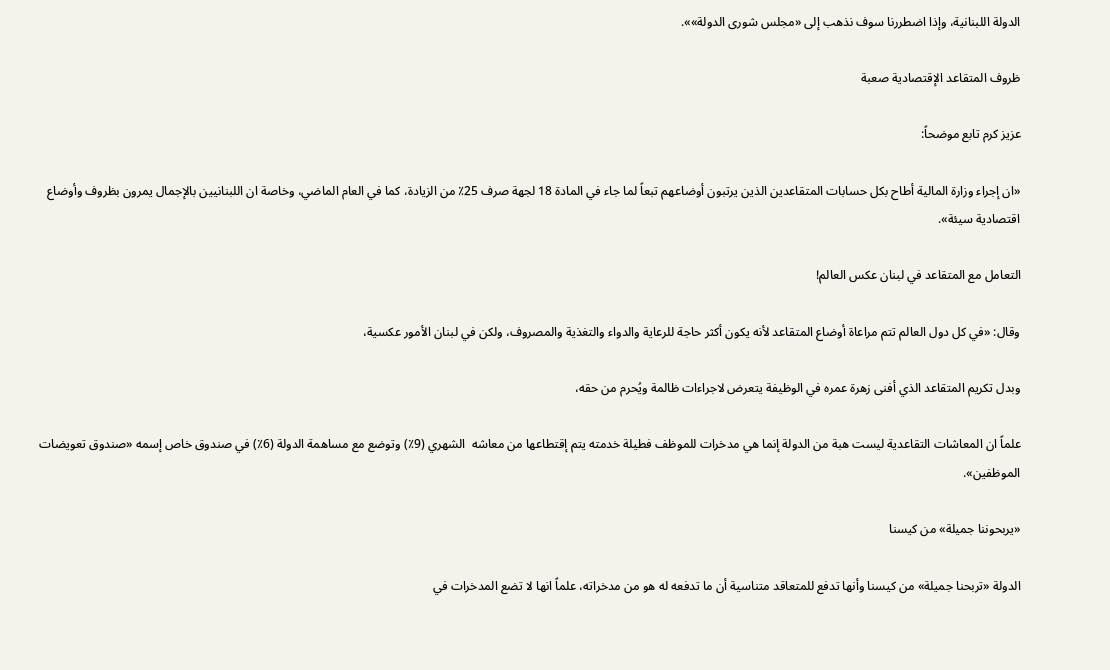الدولة اللبنانية، وإذا اضطررنا سوف نذهب إلى «مجلس شورى الدولة»».

ظروف المتقاعد الإقتصادية صعبة

عزيز كرم تابع موضحاً:

«ان إجراء وزارة المالية أطاح بكل حسابات المتقاعدين الذين يرتبون أوضاعهم تبعاً لما جاء في المادة 18 لجهة صرف 25٪ من الزيادة، كما في العام الماضي، وخاصة ان اللبنانيين بالإجمال يمرون بظروف وأوضاع اقتصادية سيئة».

التعامل مع المتقاعد في لبنان عكس العالم!

وقال: «في كل دول العالم تتم مراعاة أوضاع المتقاعد لأنه يكون أكثر حاجة للرعاية والدواء والتغذية والمصروف، ولكن في لبنان الأمور عكسية،

وبدل تكريم المتقاعد الذي أفنى زهرة عمره في الوظيفة يتعرض لاجراءات ظالمة ويُحرم من حقه،

علماً ان المعاشات التقاعدية ليست هبة من الدولة إنما هي مدخرات للموظف فطيلة خدمته يتم إقتطاعها من معاشه  الشهري (9٪) وتوضع مع مساهمة الدولة (6٪) في صندوق خاص إسمه «صندوق تعويضات الموظفين».

«يربحوننا جميلة» من كيسنا

الدولة «تربحنا جميلة» من كيسنا وأنها تدفع للمتعاقد متناسية أن ما تدفعه له هو من مدخراته، علماً انها لا تضع المدخرات في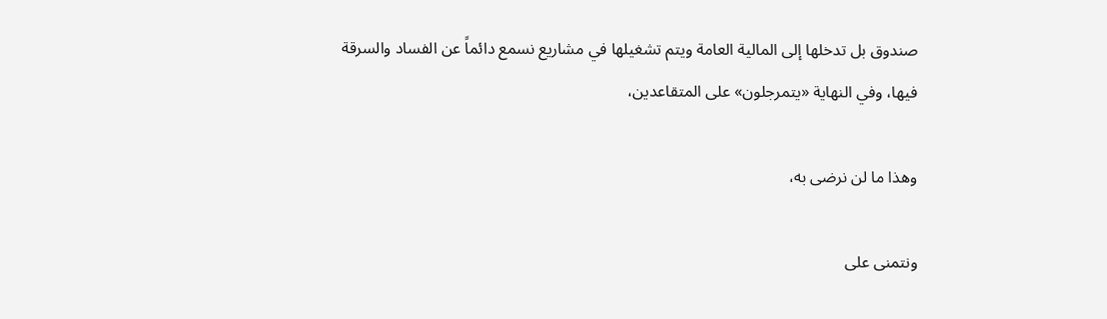صندوق بل تدخلها إلى المالية العامة ويتم تشغيلها في مشاريع نسمع دائماً عن الفساد والسرقة فيها، وفي النهاية «يتمرجلون» على المتقاعدين،

وهذا ما لن نرضى به،

ونتمنى على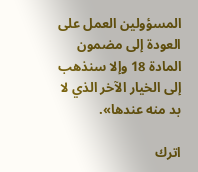المسؤولين العمل على العودة إلى مضمون المادة 18 وإلا سنذهب إلى الخيار الآخر الذي لا بد منه عندها».

اترك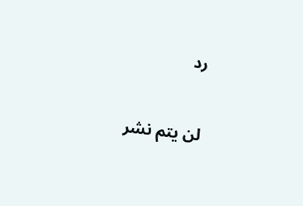رد

لن يتم نشر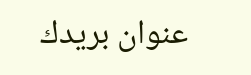عنوان بريدك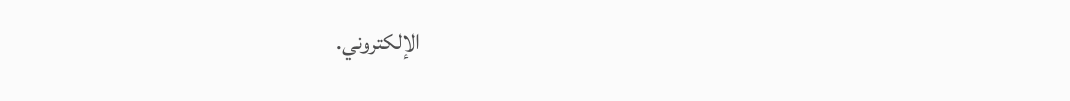الإلكتروني.